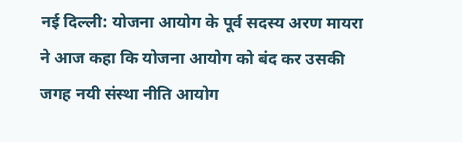नई दिल्ली: योजना आयोग के पूर्व सदस्य अरण मायरा ने आज कहा कि योजना आयोग को बंद कर उसकी जगह नयी संस्था नीति आयोग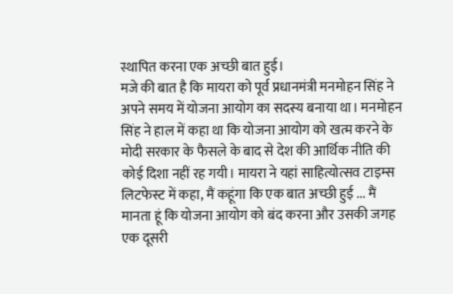स्थापित करना एक अच्छी बात हुई।
मजे की बात है कि मायरा को पूर्व प्रधानमंत्री मनमोहन सिंह ने अपने समय में योजना आयोग का सदस्य बनाया था। मनमोहन सिंह ने हाल में कहा था कि योजना आयोग को खत्म करने के मोदी सरकार के फैसले के बाद से देश की आर्थिक नीति की कोई दिशा नहीं रह गयी। मायरा ने यहां साहित्योत्सव टाइम्स लिटफेस्ट में कहा, मैं कहूंगा कि एक बात अच्छी हुई ... मैं मानता हूं कि योजना आयोग को बंद करना और उसकी जगह एक दूसरी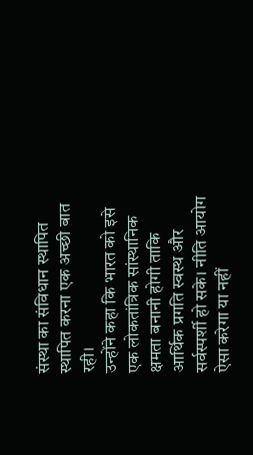संस्था का संविधान स्थापित स्थापित करना एक अच्छी बात रही।
उन्होंने कहा कि भारत को इसे एक लोकतांत्रिक सांस्थानिक क्षमता बनानी होगी ताकि आर्थिक प्रगति स्वस्थ और सर्वस्पर्शी हो सके। नीति आयोग ऐसा करेगा या नहीं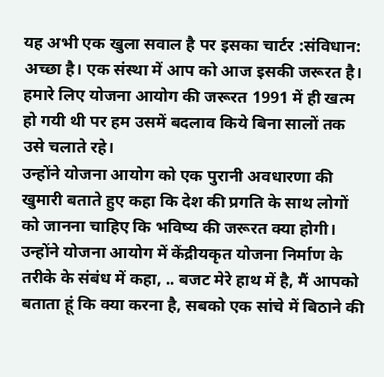यह अभी एक खुला सवाल है पर इसका चार्टर :संविधान: अच्छा है। एक संस्था में आप को आज इसकी जरूरत है। हमारे लिए योजना आयोग की जरूरत 1991 में ही खत्म हो गयी थी पर हम उसमें बदलाव किये बिना सालों तक उसे चलाते रहे।
उन्होंने योजना आयोग को एक पुरानी अवधारणा की खुमारी बताते हुए कहा कि देश की प्रगति के साथ लोगों को जानना चाहिए कि भविष्य की जरूरत क्या होगी। उन्होंने योजना आयोग में केंद्रीयकृत योजना निर्माण के तरीके के संबंध में कहा, .. बजट मेरे हाथ में है, मैं आपको बताता हूं कि क्या करना है, सबको एक सांचे में बिठाने की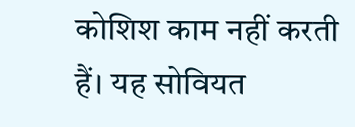कोशिश काम नहीं करती हैं। यह सोवियत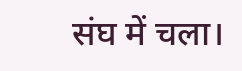संघ में चला।